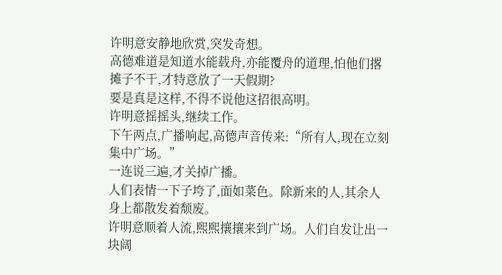许明意安静地欣赏,突发奇想。
高德难道是知道水能载舟,亦能覆舟的道理,怕他们撂摊子不干,才特意放了一天假期?
要是真是这样,不得不说他这招很高明。
许明意摇摇头,继续工作。
下午两点,广播响起,高德声音传来:“所有人,现在立刻集中广场。”
一连说三遍,才关掉广播。
人们表情一下子垮了,面如菜色。除新来的人,其余人身上都散发着颓废。
许明意顺着人流,熙熙攘攘来到广场。人们自发让出一块阔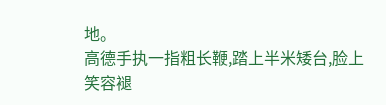地。
高德手执一指粗长鞭,踏上半米矮台,脸上笑容褪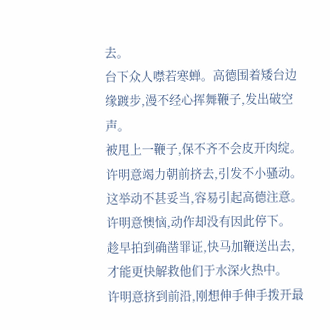去。
台下众人噤若寒蝉。高德围着矮台边缘踱步,漫不经心挥舞鞭子,发出破空声。
被甩上一鞭子,保不齐不会皮开肉绽。
许明意竭力朝前挤去,引发不小骚动。这举动不甚妥当,容易引起高德注意。
许明意懊恼,动作却没有因此停下。
趁早拍到确凿罪证,快马加鞭送出去,才能更快解救他们于水深火热中。
许明意挤到前沿,刚想伸手伸手拨开最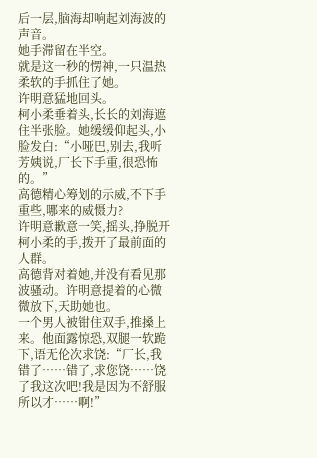后一层,脑海却响起刘海波的声音。
她手滞留在半空。
就是这一秒的愣神,一只温热柔软的手抓住了她。
许明意猛地回头。
柯小柔垂着头,长长的刘海遮住半张脸。她缓缓仰起头,小脸发白:“小哑巴,别去,我听芳姨说,厂长下手重,很恐怖的。”
高德精心筹划的示威,不下手重些,哪来的威慑力?
许明意歉意一笑,摇头,挣脱开柯小柔的手,拨开了最前面的人群。
高德背对着她,并没有看见那波骚动。许明意提着的心微微放下,天助她也。
一个男人被钳住双手,推搡上来。他面露惊恐,双腿一软跪下,语无伦次求饶:“厂长,我错了……错了,求您饶……饶了我这次吧!我是因为不舒服所以才……啊!”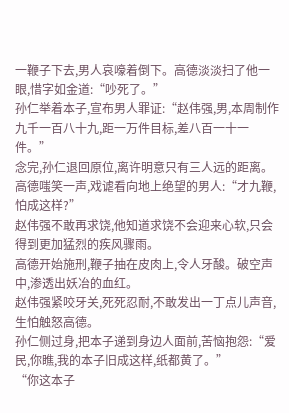一鞭子下去,男人哀嚎着倒下。高德淡淡扫了他一眼,惜字如金道:“吵死了。”
孙仁举着本子,宣布男人罪证:“赵伟强,男,本周制作九千一百八十九,距一万件目标,差八百一十一件。”
念完,孙仁退回原位,离许明意只有三人远的距离。
高德嗤笑一声,戏谑看向地上绝望的男人:“才九鞭,怕成这样?”
赵伟强不敢再求饶,他知道求饶不会迎来心软,只会得到更加猛烈的疾风骤雨。
高德开始施刑,鞭子抽在皮肉上,令人牙酸。破空声中,渗透出妖冶的血红。
赵伟强紧咬牙关,死死忍耐,不敢发出一丁点儿声音,生怕触怒高德。
孙仁侧过身,把本子递到身边人面前,苦恼抱怨:“爱民,你瞧,我的本子旧成这样,纸都黄了。”
“你这本子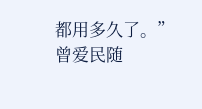都用多久了。”曾爱民随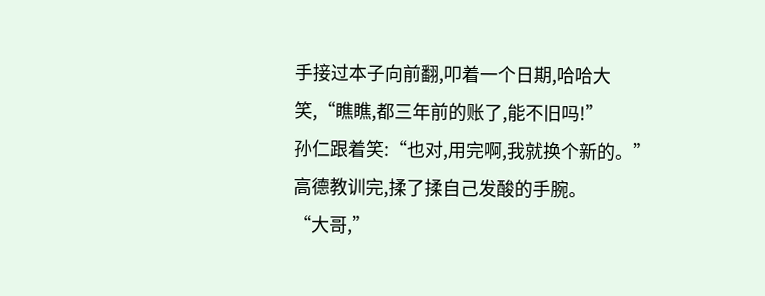手接过本子向前翻,叩着一个日期,哈哈大笑,“瞧瞧,都三年前的账了,能不旧吗!”
孙仁跟着笑:“也对,用完啊,我就换个新的。”
高德教训完,揉了揉自己发酸的手腕。
“大哥,”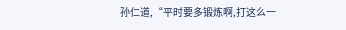孙仁道,“平时要多锻炼啊,打这么一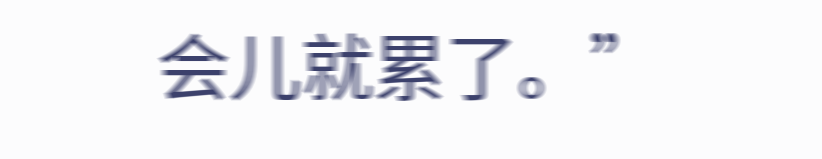会儿就累了。”